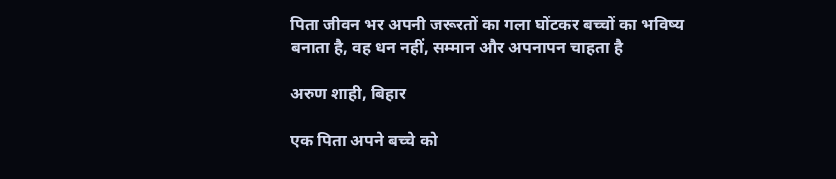पिता जीवन भर अपनी जरूरतों का गला घोंटकर बच्चों का भविष्य बनाता है, वह धन नहीं, सम्मान और अपनापन चाहता है

अरुण शाही, बिहार

एक पिता अपने बच्चे को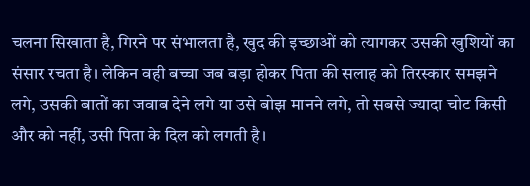चलना सिखाता है, गिरने पर संभालता है, खुद की इच्छाओं को त्यागकर उसकी खुशियों का संसार रचता है। लेकिन वही बच्चा जब बड़ा होकर पिता की सलाह को तिरस्कार समझने लगे, उसकी बातों का जवाब देने लगे या उसे बोझ मानने लगे, तो सबसे ज्यादा चोट किसी और को नहीं, उसी पिता के दिल को लगती है।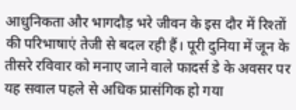आधुनिकता और भागदौड़ भरे जीवन के इस दौर में रिश्तों की परिभाषाएं तेजी से बदल रही हैं। पूरी दुनिया में जून के तीसरे रविवार को मनाए जाने वाले फादर्स डे के अवसर पर यह सवाल पहले से अधिक प्रासंगिक हो गया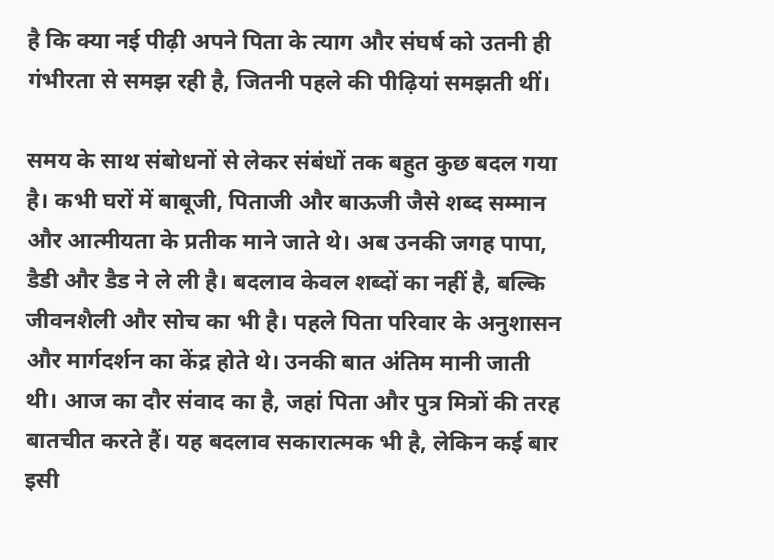है कि क्या नई पीढ़ी अपने पिता के त्याग और संघर्ष को उतनी ही गंभीरता से समझ रही है, जितनी पहले की पीढ़ियां समझती थीं।

समय के साथ संबोधनों से लेकर संबंधों तक बहुत कुछ बदल गया है। कभी घरों में बाबूजी, पिताजी और बाऊजी जैसे शब्द सम्मान और आत्मीयता के प्रतीक माने जाते थे। अब उनकी जगह पापा, डैडी और डैड ने ले ली है। बदलाव केवल शब्दों का नहीं है, बल्कि जीवनशैली और सोच का भी है। पहले पिता परिवार के अनुशासन और मार्गदर्शन का केंद्र होते थे। उनकी बात अंतिम मानी जाती थी। आज का दौर संवाद का है, जहां पिता और पुत्र मित्रों की तरह बातचीत करते हैं। यह बदलाव सकारात्मक भी है, लेकिन कई बार इसी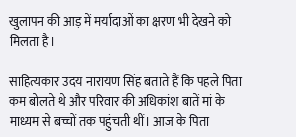खुलापन की आड़ में मर्यादाओं का क्षरण भी देखने को मिलता है।

साहित्यकार उदय नारायण सिंह बताते हैं कि पहले पिता कम बोलते थे और परिवार की अधिकांश बातें मां के माध्यम से बच्चों तक पहुंचती थीं। आज के पिता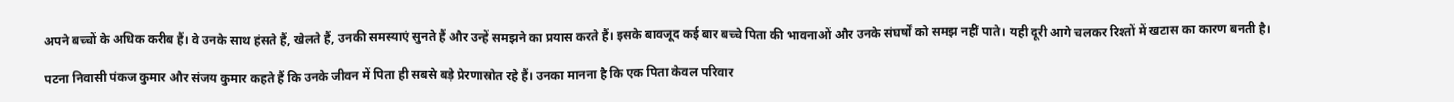अपने बच्चों के अधिक करीब हैं। वे उनके साथ हंसते हैं, खेलते हैं, उनकी समस्याएं सुनते हैं और उन्हें समझने का प्रयास करते हैं। इसके बावजूद कई बार बच्चे पिता की भावनाओं और उनके संघर्षों को समझ नहीं पाते। यही दूरी आगे चलकर रिश्तों में खटास का कारण बनती है।

पटना निवासी पंकज कुमार और संजय कुमार कहते हैं कि उनके जीवन में पिता ही सबसे बड़े प्रेरणास्रोत रहे हैं। उनका मानना है कि एक पिता केवल परिवार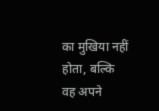का मुखिया नहीं होता, बल्कि वह अपने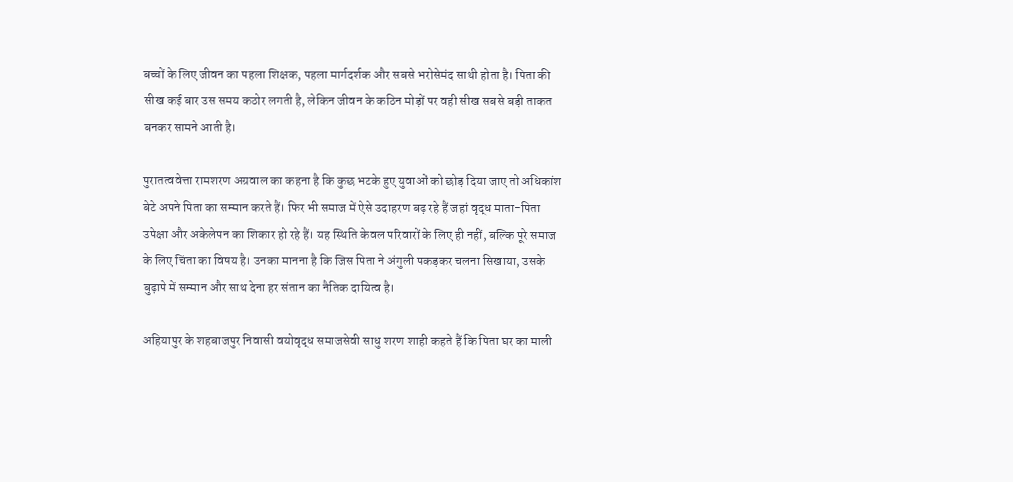बच्चों के लिए जीवन का पहला शिक्षक, पहला मार्गदर्शक और सबसे भरोसेमंद साथी होता है। पिता की सीख कई बार उस समय कठोर लगती है, लेकिन जीवन के कठिन मोड़ों पर वही सीख सबसे बड़ी ताकत बनकर सामने आती है।

पुरातत्ववेत्ता रामशरण अग्रवाल का कहना है कि कुछ भटके हुए युवाओं को छोड़ दिया जाए तो अधिकांश बेटे अपने पिता का सम्मान करते हैं। फिर भी समाज में ऐसे उदाहरण बढ़ रहे हैं जहां वृद्ध माता-पिता उपेक्षा और अकेलेपन का शिकार हो रहे हैं। यह स्थिति केवल परिवारों के लिए ही नहीं, बल्कि पूरे समाज के लिए चिंता का विषय है। उनका मानना है कि जिस पिता ने अंगुली पकड़कर चलना सिखाया, उसके बुढ़ापे में सम्मान और साथ देना हर संतान का नैतिक दायित्व है।

अहियापुर के शहबाजपुर निवासी वयोवृद्ध समाजसेवी साधु शरण शाही कहते हैं कि पिता घर का माली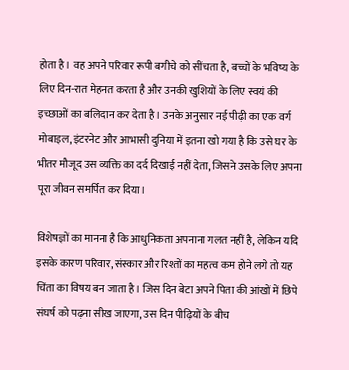होता है। वह अपने परिवार रूपी बगीचे को सींचता है, बच्चों के भविष्य के लिए दिन-रात मेहनत करता है और उनकी खुशियों के लिए स्वयं की इच्छाओं का बलिदान कर देता है। उनके अनुसार नई पीढ़ी का एक वर्ग मोबाइल, इंटरनेट और आभासी दुनिया में इतना खो गया है कि उसे घर के भीतर मौजूद उस व्यक्ति का दर्द दिखाई नहीं देता, जिसने उसके लिए अपना पूरा जीवन समर्पित कर दिया।

विशेषज्ञों का मानना है कि आधुनिकता अपनाना गलत नहीं है, लेकिन यदि इसके कारण परिवार, संस्कार और रिश्तों का महत्व कम होने लगे तो यह चिंता का विषय बन जाता है। जिस दिन बेटा अपने पिता की आंखों में छिपे संघर्ष को पढ़ना सीख जाएगा, उस दिन पीढ़ियों के बीच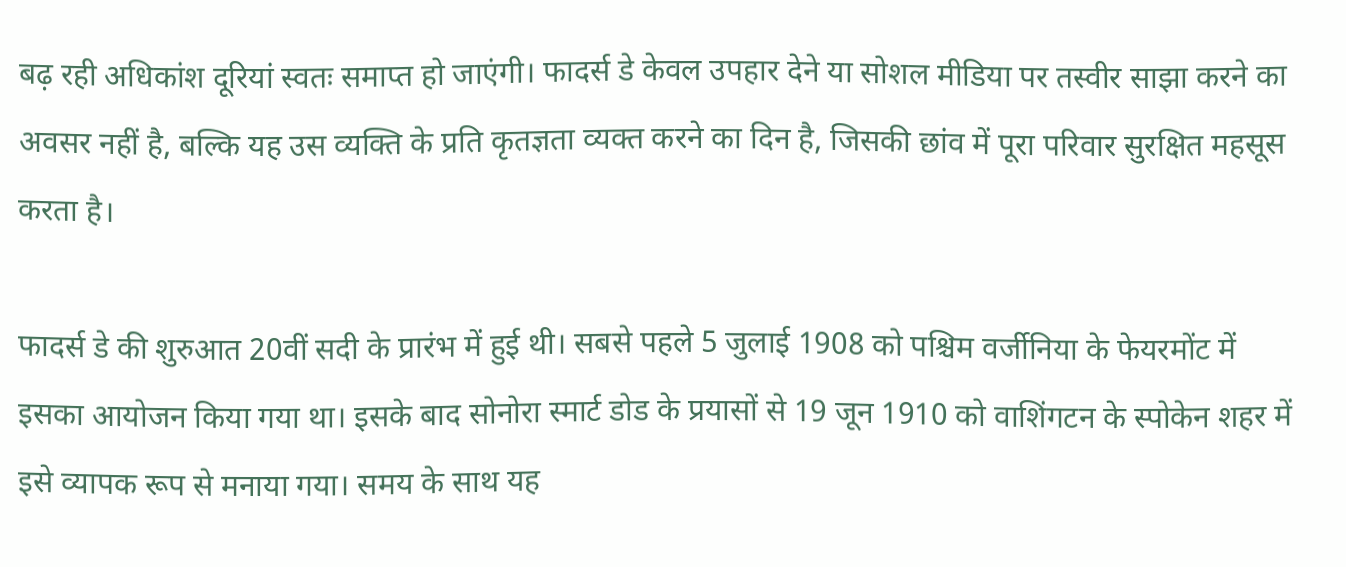बढ़ रही अधिकांश दूरियां स्वतः समाप्त हो जाएंगी। फादर्स डे केवल उपहार देने या सोशल मीडिया पर तस्वीर साझा करने का अवसर नहीं है, बल्कि यह उस व्यक्ति के प्रति कृतज्ञता व्यक्त करने का दिन है, जिसकी छांव में पूरा परिवार सुरक्षित महसूस करता है।

फादर्स डे की शुरुआत 20वीं सदी के प्रारंभ में हुई थी। सबसे पहले 5 जुलाई 1908 को पश्चिम वर्जीनिया के फेयरमोंट में इसका आयोजन किया गया था। इसके बाद सोनोरा स्मार्ट डोड के प्रयासों से 19 जून 1910 को वाशिंगटन के स्पोकेन शहर में इसे व्यापक रूप से मनाया गया। समय के साथ यह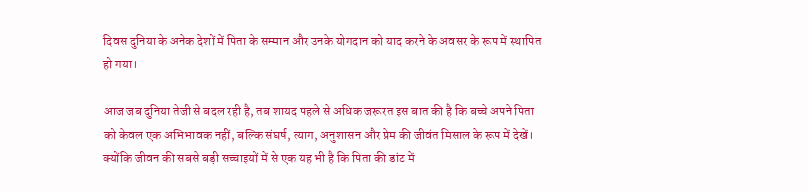दिवस दुनिया के अनेक देशों में पिता के सम्मान और उनके योगदान को याद करने के अवसर के रूप में स्थापित हो गया।

आज जब दुनिया तेजी से बदल रही है, तब शायद पहले से अधिक जरूरत इस बात की है कि बच्चे अपने पिता को केवल एक अभिभावक नहीं, बल्कि संघर्ष, त्याग, अनुशासन और प्रेम की जीवंत मिसाल के रूप में देखें। क्योंकि जीवन की सबसे बड़ी सच्चाइयों में से एक यह भी है कि पिता की डांट में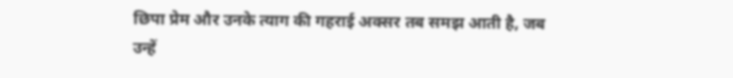छिपा प्रेम और उनके त्याग की गहराई अक्सर तब समझ आती है, जब उन्हें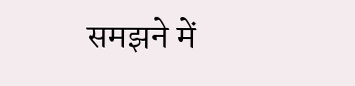समझने में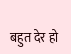बहुत देर हो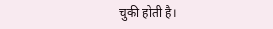चुकी होती है।